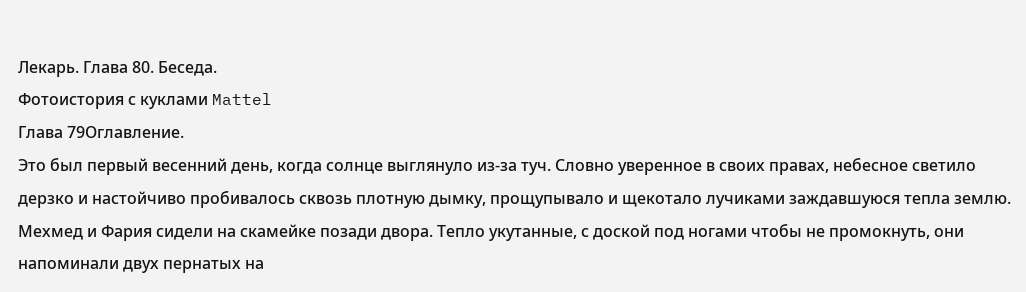Лекарь. Глава 80. Беседа.
Фотоистория с куклами Mattel
Глава 79Оглавление.
Это был первый весенний день, когда солнце выглянуло из-за туч. Словно уверенное в своих правах, небесное светило дерзко и настойчиво пробивалось сквозь плотную дымку, прощупывало и щекотало лучиками заждавшуюся тепла землю.
Мехмед и Фария сидели на скамейке позади двора. Тепло укутанные, с доской под ногами чтобы не промокнуть, они напоминали двух пернатых на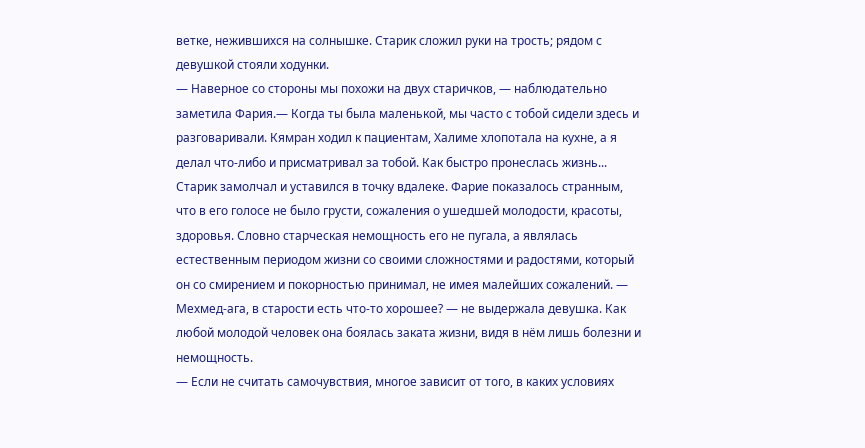ветке, нежившихся на солнышке. Старик сложил руки на трость; рядом с девушкой стояли ходунки.
— Наверное со стороны мы похожи на двух старичков, — наблюдательно заметила Фария.— Когда ты была маленькой, мы часто с тобой сидели здесь и разговаривали. Кямран ходил к пациентам, Халиме хлопотала на кухне, а я делал что-либо и присматривал за тобой. Как быстро пронеслась жизнь...
Старик замолчал и уставился в точку вдалеке. Фарие показалось странным, что в его голосе не было грусти, сожаления о ушедшей молодости, красоты, здоровья. Словно старческая немощность его не пугала, а являлась естественным периодом жизни со своими сложностями и радостями, который он со смирением и покорностью принимал, не имея малейших сожалений. — Мехмед-ага, в старости есть что-то хорошее? — не выдержала девушка. Как любой молодой человек она боялась заката жизни, видя в нём лишь болезни и немощность.
— Если не считать самочувствия, многое зависит от того, в каких условиях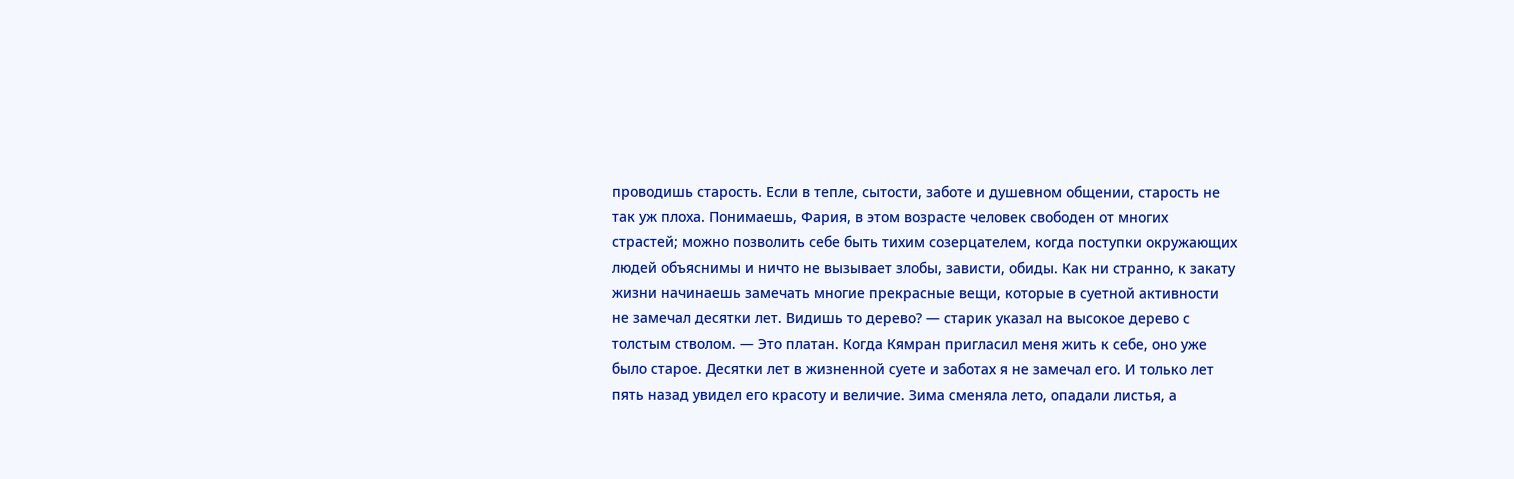проводишь старость. Если в тепле, сытости, заботе и душевном общении, старость не так уж плоха. Понимаешь, Фария, в этом возрасте человек свободен от многих страстей; можно позволить себе быть тихим созерцателем, когда поступки окружающих людей объяснимы и ничто не вызывает злобы, зависти, обиды. Как ни странно, к закату жизни начинаешь замечать многие прекрасные вещи, которые в суетной активности не замечал десятки лет. Видишь то дерево? — старик указал на высокое дерево с толстым стволом. — Это платан. Когда Кямран пригласил меня жить к себе, оно уже было старое. Десятки лет в жизненной суете и заботах я не замечал его. И только лет пять назад увидел его красоту и величие. Зима сменяла лето, опадали листья, а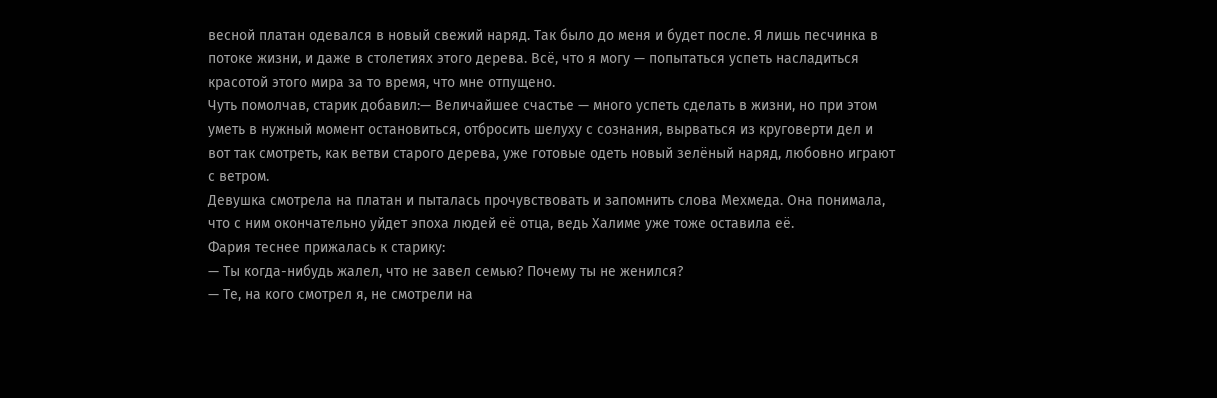весной платан одевался в новый свежий наряд. Так было до меня и будет после. Я лишь песчинка в потоке жизни, и даже в столетиях этого дерева. Всё, что я могу — попытаться успеть насладиться красотой этого мира за то время, что мне отпущено.
Чуть помолчав, старик добавил:— Величайшее счастье — много успеть сделать в жизни, но при этом уметь в нужный момент остановиться, отбросить шелуху с сознания, вырваться из круговерти дел и вот так смотреть, как ветви старого дерева, уже готовые одеть новый зелёный наряд, любовно играют с ветром.
Девушка смотрела на платан и пыталась прочувствовать и запомнить слова Мехмеда. Она понимала, что с ним окончательно уйдет эпоха людей её отца, ведь Халиме уже тоже оставила её.
Фария теснее прижалась к старику:
— Ты когда-нибудь жалел, что не завел семью? Почему ты не женился?
— Те, на кого смотрел я, не смотрели на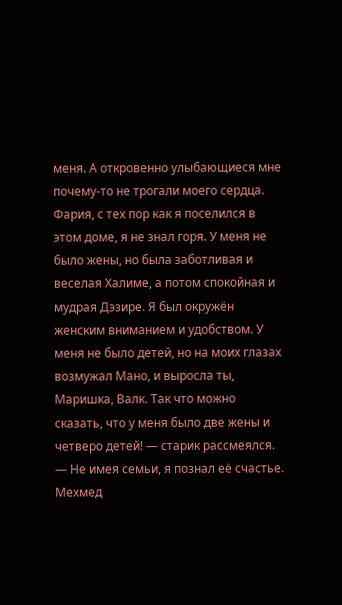меня. А откровенно улыбающиеся мне почему-то не трогали моего сердца. Фария, с тех пор как я поселился в этом доме, я не знал горя. У меня не было жены, но была заботливая и веселая Халиме, а потом спокойная и мудрая Дэзире. Я был окружён женским вниманием и удобством. У меня не было детей, но на моих глазах возмужал Мано, и выросла ты, Маришка, Валк. Так что можно сказать, что у меня было две жены и четверо детей! — старик рассмеялся. — Не имея семьи, я познал её счастье.
Мехмед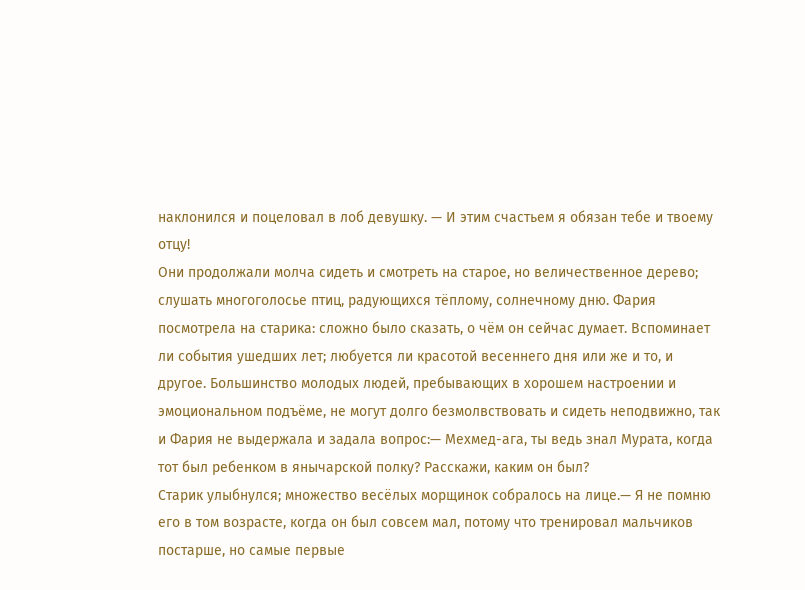наклонился и поцеловал в лоб девушку. — И этим счастьем я обязан тебе и твоему отцу!
Они продолжали молча сидеть и смотреть на старое, но величественное дерево; слушать многоголосье птиц, радующихся тёплому, солнечному дню. Фария посмотрела на старика: сложно было сказать, о чём он сейчас думает. Вспоминает ли события ушедших лет; любуется ли красотой весеннего дня или же и то, и другое. Большинство молодых людей, пребывающих в хорошем настроении и эмоциональном подъёме, не могут долго безмолвствовать и сидеть неподвижно, так и Фария не выдержала и задала вопрос:— Мехмед-ага, ты ведь знал Мурата, когда тот был ребенком в янычарской полку? Расскажи, каким он был?
Старик улыбнулся; множество весёлых морщинок собралось на лице.— Я не помню его в том возрасте, когда он был совсем мал, потому что тренировал мальчиков постарше, но самые первые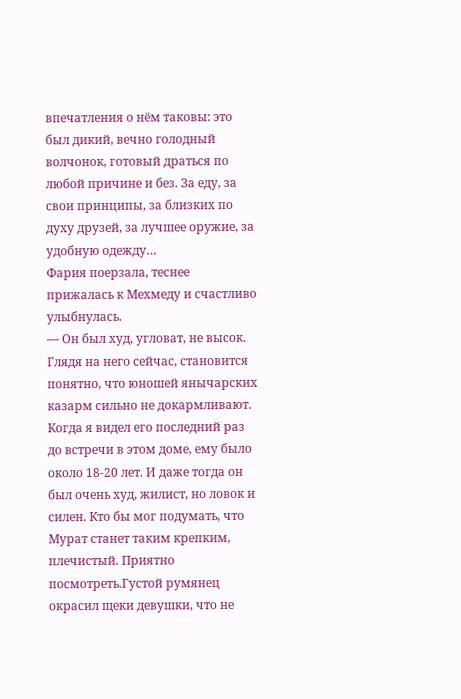впечатления о нём таковы: это был дикий, вечно голодный волчонок, готовый драться по любой причине и без. За еду, за свои принципы, за близких по духу друзей, за лучшее оружие, за удобную одежду…
Фария поерзала, теснее прижалась к Мехмеду и счастливо улыбнулась.
— Он был худ, угловат, не высок. Глядя на него сейчас, становится понятно, что юношей янычарских казарм сильно не докармливают. Когда я видел его последний раз до встречи в этом доме, ему было около 18-20 лет. И даже тогда он был очень худ, жилист, но ловок и силен. Кто бы мог подумать, что Мурат станет таким крепким, плечистый. Приятно посмотреть.Густой румянец окрасил щеки девушки, что не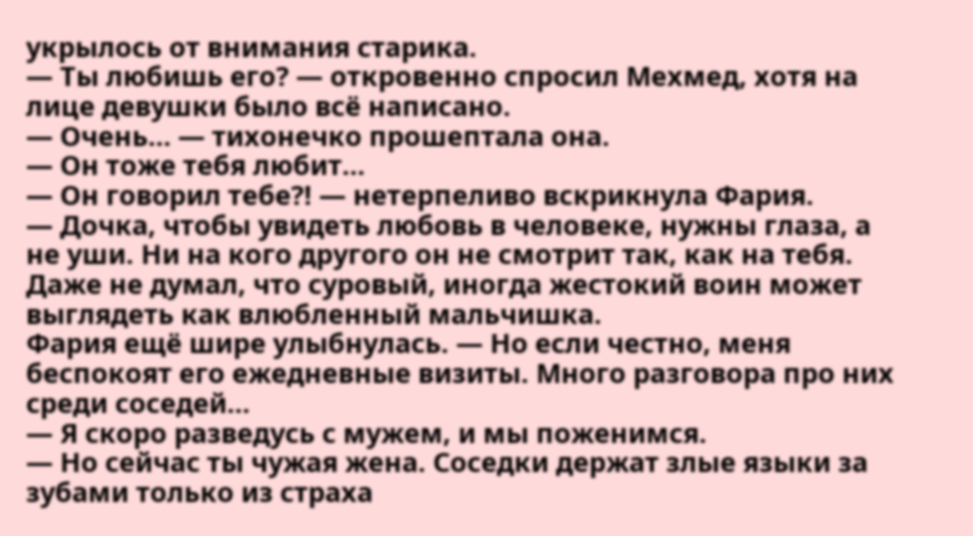укрылось от внимания старика.
— Ты любишь его? — откровенно спросил Мехмед, хотя на лице девушки было всё написано.
— Очень… — тихонечко прошептала она.
— Он тоже тебя любит…
— Он говорил тебе?! — нетерпеливо вскрикнула Фария.
— Дочка, чтобы увидеть любовь в человеке, нужны глаза, а не уши. Ни на кого другого он не смотрит так, как на тебя. Даже не думал, что суровый, иногда жестокий воин может выглядеть как влюбленный мальчишка.
Фария ещё шире улыбнулась. — Но если честно, меня беспокоят его ежедневные визиты. Много разговора про них среди соседей…
— Я скоро разведусь с мужем, и мы поженимся.
— Но сейчас ты чужая жена. Соседки держат злые языки за зубами только из страха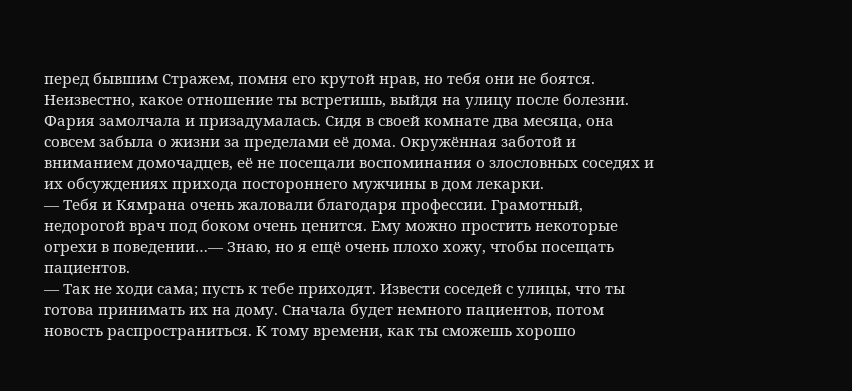перед бывшим Стражем, помня его крутой нрав, но тебя они не боятся. Неизвестно, какое отношение ты встретишь, выйдя на улицу после болезни.
Фария замолчала и призадумалась. Сидя в своей комнате два месяца, она совсем забыла о жизни за пределами её дома. Окружённая заботой и вниманием домочадцев, её не посещали воспоминания о злословных соседях и их обсуждениях прихода постороннего мужчины в дом лекарки.
— Тебя и Кямрана очень жаловали благодаря профессии. Грамотный, недорогой врач под боком очень ценится. Ему можно простить некоторые огрехи в поведении…— Знаю, но я ещё очень плохо хожу, чтобы посещать пациентов.
— Так не ходи сама; пусть к тебе приходят. Извести соседей с улицы, что ты готова принимать их на дому. Сначала будет немного пациентов, потом новость распространиться. К тому времени, как ты сможешь хорошо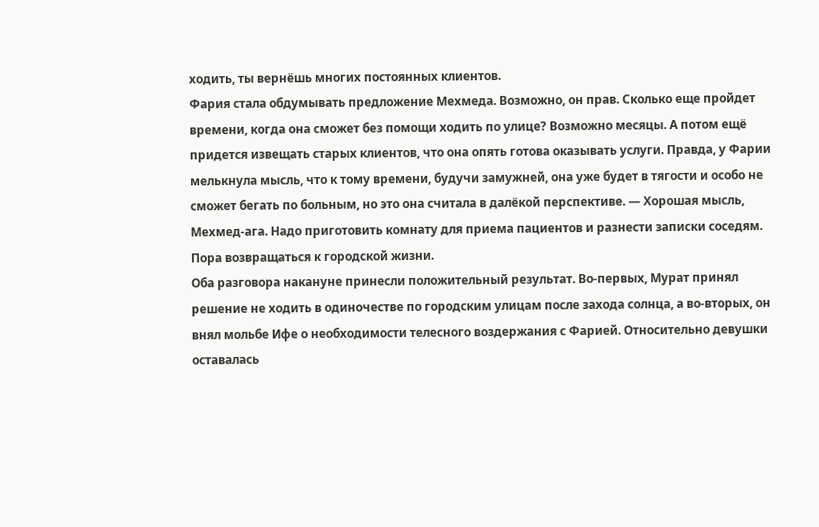ходить, ты вернёшь многих постоянных клиентов.
Фария стала обдумывать предложение Мехмеда. Возможно, он прав. Сколько еще пройдет времени, когда она сможет без помощи ходить по улице? Возможно месяцы. А потом ещё придется извещать старых клиентов, что она опять готова оказывать услуги. Правда, у Фарии мелькнула мысль, что к тому времени, будучи замужней, она уже будет в тягости и особо не сможет бегать по больным, но это она считала в далёкой перспективе. — Хорошая мысль, Мехмед-ага. Надо приготовить комнату для приема пациентов и разнести записки соседям. Пора возвращаться к городской жизни.
Оба разговора накануне принесли положительный результат. Во-первых, Мурат принял решение не ходить в одиночестве по городским улицам после захода солнца, а во-вторых, он внял мольбе Ифе о необходимости телесного воздержания с Фарией. Относительно девушки оставалась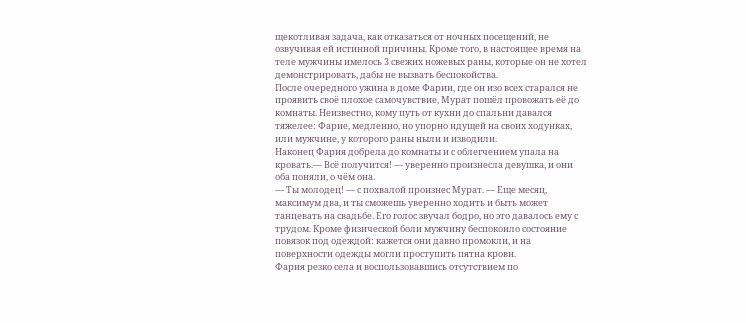щекотливая задача, как отказаться от ночных посещений, не озвучивая ей истинной причины. Кроме того, в настоящее время на теле мужчины имелось 3 свежих ножевых раны, которые он не хотел демонстрировать, дабы не вызвать беспокойства.
После очередного ужина в доме Фарии, где он изо всех старался не проявить своё плохое самочувствие, Мурат пошёл провожать её до комнаты. Неизвестно, кому путь от кухни до спальни давался тяжелее: Фарие, медленно, но упорно идущей на своих ходунках, или мужчине, у которого раны ныли и изводили.
Наконец Фария добрела до комнаты и с облегчением упала на кровать.— Всё получится! — уверенно произнесла девушка, и они оба поняли, о чём она.
— Ты молодец! — с похвалой произнес Мурат. — Еще месяц, максимум два, и ты сможешь уверенно ходить и быть может танцевать на свадьбе. Его голос звучал бодро, но это давалось ему с трудом. Кроме физической боли мужчину беспокоило состояние повязок под одеждой: кажется они давно промокли, и на поверхности одежды могли проступить пятна крови.
Фария резко села и воспользовавшись отсутствием по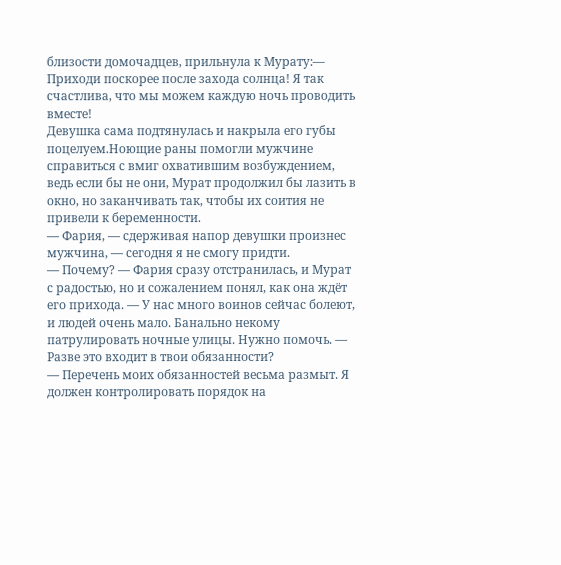близости домочадцев, прильнула к Мурату:— Приходи поскорее после захода солнца! Я так счастлива, что мы можем каждую ночь проводить вместе!
Девушка сама подтянулась и накрыла его губы поцелуем.Ноющие раны помогли мужчине справиться с вмиг охватившим возбуждением, ведь если бы не они, Мурат продолжил бы лазить в окно, но заканчивать так, чтобы их соития не привели к беременности.
— Фария, — сдерживая напор девушки произнес мужчина, — сегодня я не смогу придти.
— Почему? — Фария сразу отстранилась, и Мурат с радостью, но и сожалением понял, как она ждёт его прихода. — У нас много воинов сейчас болеют, и людей очень мало. Банально некому патрулировать ночные улицы. Нужно помочь. — Разве это входит в твои обязанности?
— Перечень моих обязанностей весьма размыт. Я должен контролировать порядок на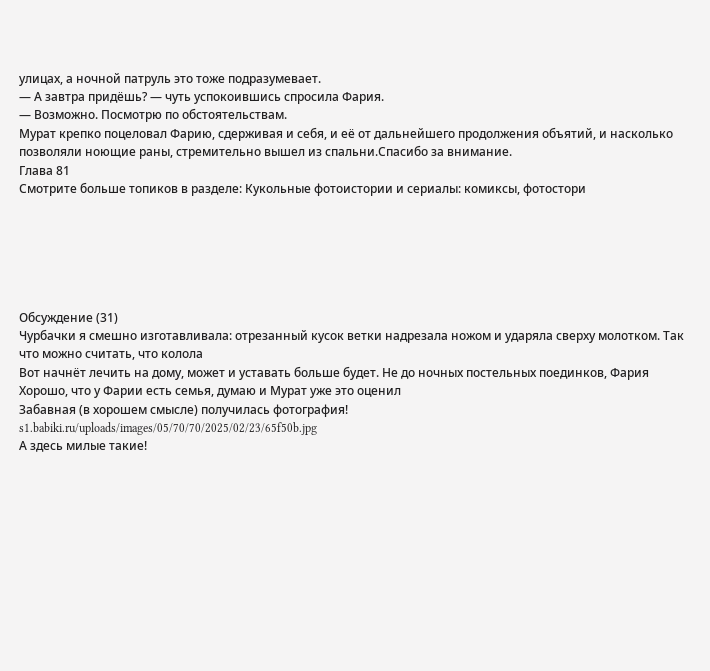улицах, а ночной патруль это тоже подразумевает.
— А завтра придёшь? — чуть успокоившись спросила Фария.
— Возможно. Посмотрю по обстоятельствам.
Мурат крепко поцеловал Фарию, сдерживая и себя, и её от дальнейшего продолжения объятий, и насколько позволяли ноющие раны, стремительно вышел из спальни.Спасибо за внимание.
Глава 81
Смотрите больше топиков в разделе: Кукольные фотоистории и сериалы: комиксы, фотостори






Обсуждение (31)
Чурбачки я смешно изготавливала: отрезанный кусок ветки надрезала ножом и ударяла сверху молотком. Так что можно считать, что колола
Вот начнёт лечить на дому, может и уставать больше будет. Не до ночных постельных поединков, Фария
Хорошо, что у Фарии есть семья, думаю и Мурат уже это оценил
Забавная (в хорошем смысле) получилась фотография!
s1.babiki.ru/uploads/images/05/70/70/2025/02/23/65f50b.jpg
А здесь милые такие!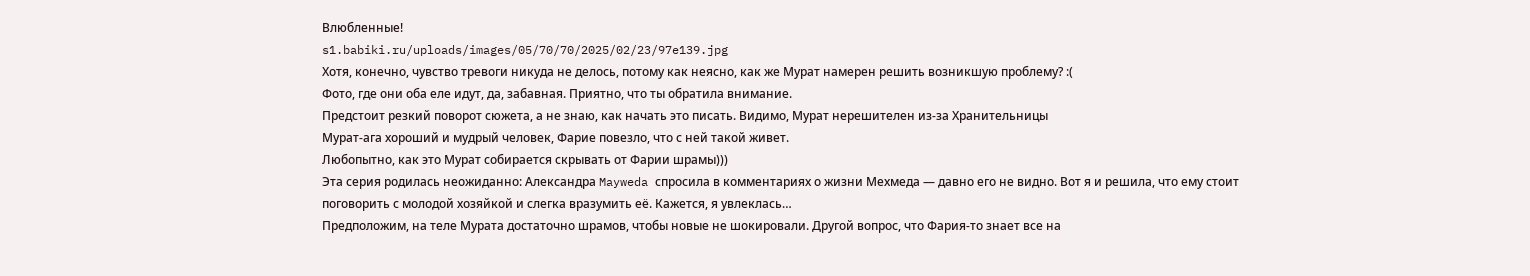Влюбленные!
s1.babiki.ru/uploads/images/05/70/70/2025/02/23/97e139.jpg
Хотя, конечно, чувство тревоги никуда не делось, потому как неясно, как же Мурат намерен решить возникшую проблему? :(
Фото, где они оба еле идут, да, забавная. Приятно, что ты обратила внимание.
Предстоит резкий поворот сюжета, а не знаю, как начать это писать. Видимо, Мурат нерешителен из-за Хранительницы
Мурат-ага хороший и мудрый человек, Фарие повезло, что с ней такой живет.
Любопытно, как это Мурат собирается скрывать от Фарии шрамы)))
Эта серия родилась неожиданно: Александра Mayweda спросила в комментариях о жизни Мехмеда — давно его не видно. Вот я и решила, что ему стоит поговорить с молодой хозяйкой и слегка вразумить её. Кажется, я увлеклась…
Предположим, на теле Мурата достаточно шрамов, чтобы новые не шокировали. Другой вопрос, что Фария-то знает все на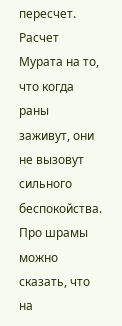пересчет. Расчет Мурата на то, что когда раны заживут, они не вызовут сильного беспокойства.
Про шрамы можно сказать, что на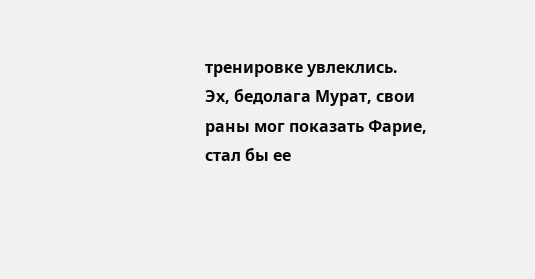тренировке увлеклись.
Эх, бедолага Мурат, свои раны мог показать Фарие, стал бы ее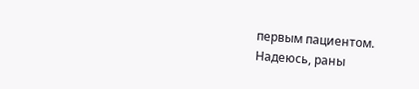первым пациентом.
Надеюсь, раны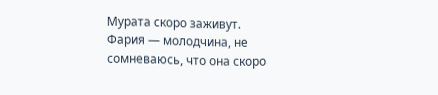Мурата скоро заживут.
Фария — молодчина, не сомневаюсь, что она скоро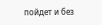пойдет и без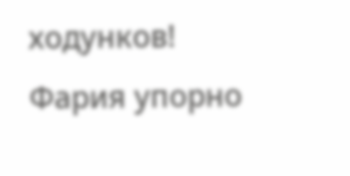ходунков!
Фария упорно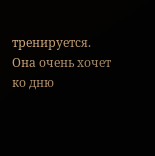тренируется. Она очень хочет ко дню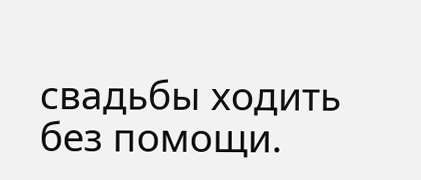свадьбы ходить без помощи.